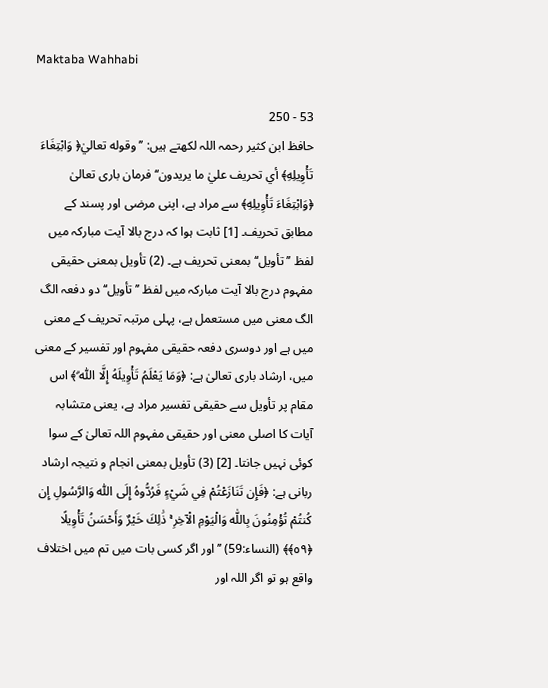Maktaba Wahhabi

53 - 250
حافظ ابن کثیر رحمہ اللہ لکھتے ہیں: ’’وقوله تعاليٰ﴿ وَابْتِغَاءَ تَأْوِيلِهِ﴾ أي تحريف عليٰ ما يريدون‘‘ فرمان باری تعالیٰ ﴿وَابْتِغَاءَ تَأْوِيلِهِ﴾ سے مراد ہے، اپنی مرضی اور پسند کے مطابق تحریف۔ [1] ثابت ہوا کہ درج بالا آیت مبارکہ میں لفظ ’’ تأويل‘‘ بمعنی تحریف ہے۔ (2) تأویل بمعنی حقیقی مفہوم درج بالا آیت مبارکہ میں لفظ ’’ تأويل‘‘ دو دفعہ الگ الگ معنی میں مستعمل ہے، پہلی مرتبہ تحریف کے معنی میں ہے اور دوسری دفعہ حقیقی مفہوم اور تفسیر کے معنی میں، ارشاد باری تعالیٰ ہے: ﴿وَمَا يَعْلَمُ تَأْوِيلَهُ إِلَّا اللّٰه ۗ﴾ اس مقام پر تأویل سے حقیقی تفسیر مراد ہے، یعنی متشابہ آیات کا اصلی معنی اور حقیقی مفہوم اللہ تعالیٰ کے سوا کوئی نہیں جانتا۔ [2] (3) تأویل بمعنی انجام و نتیجہ ارشاد ربانی ہے: ﴿فَإِن تَنَازَعْتُمْ فِي شَيْءٍ فَرُدُّوهُ إِلَى اللّٰه وَالرَّسُولِ إِن كُنتُمْ تُؤْمِنُونَ بِاللّٰه وَالْيَوْمِ الْآخِرِ ۚ ذَٰلِكَ خَيْرٌ وَأَحْسَنُ تَأْوِيلًا ﴿٥٩﴾﴾ (النساء:59) ’’اور اگر کسی بات میں تم میں اختلاف واقع ہو تو اگر اللہ اور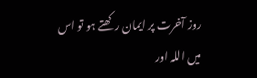روز آخرت پر ایمان رکھتے ہو تو اس میں اللہ اور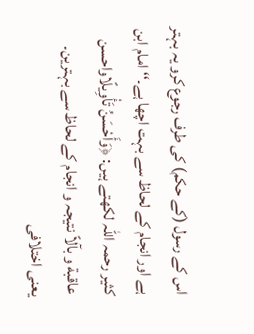اس کے رسول (کے حکم) کی طرف رجوع کرو یہ بہتر ہے اور انجام کے لحاظ سے بہت اچھا ہے۔‘‘ امام ابن کثیر رحمہ اللہ لکھتے ہیں: ﴿وَأَحْسَنُ تَأْوِيلًاواحسن عاقبة و بآلاً نتیجہ و انجام کے لحاظ سے بہترین۔ یعنی اختلافی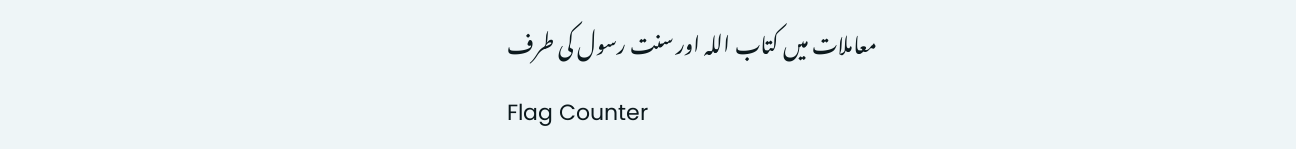معاملات میں کتاب اللہ اور سنت رسول کی طرف
Flag Counter